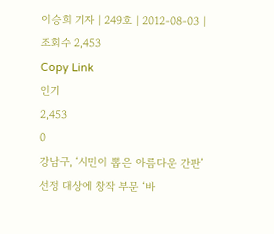이승희 기자 | 249호 | 2012-08-03 | 조회수 2,453
Copy Link
인기
2,453
0
강남구, ‘시민이 뽑은 아름다운 간판’ 선정 대상에 창작 부문 ‘바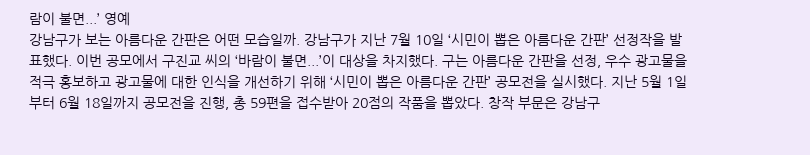람이 불면...’ 영예
강남구가 보는 아름다운 간판은 어떤 모습일까. 강남구가 지난 7월 10일 ‘시민이 뽑은 아름다운 간판’ 선정작을 발표했다. 이번 공모에서 구진교 씨의 ‘바람이 불면...’이 대상을 차지했다. 구는 아름다운 간판을 선정, 우수 광고물을 적극 홍보하고 광고물에 대한 인식을 개선하기 위해 ‘시민이 뽑은 아름다운 간판’ 공모전을 실시했다. 지난 5월 1일부터 6월 18일까지 공모전을 진행, 총 59편을 접수받아 20점의 작품을 뽑았다. 창작 부문은 강남구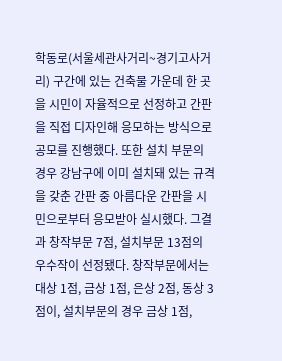학동로(서울세관사거리~경기고사거리) 구간에 있는 건축물 가운데 한 곳을 시민이 자율적으로 선정하고 간판을 직접 디자인해 응모하는 방식으로 공모를 진행했다. 또한 설치 부문의 경우 강남구에 이미 설치돼 있는 규격을 갖춘 간판 중 아름다운 간판을 시민으로부터 응모받아 실시했다. 그결과 창작부문 7점, 설치부문 13점의 우수작이 선정됐다. 창작부문에서는 대상 1점, 금상 1점, 은상 2점, 동상 3점이, 설치부문의 경우 금상 1점,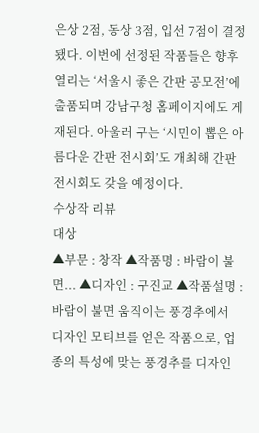은상 2점, 동상 3점, 입선 7점이 결정됐다. 이번에 선정된 작품들은 향후 열리는 ‘서울시 좋은 간판 공모전’에 출품되며 강남구청 홈페이지에도 게재된다. 아울러 구는 ‘시민이 뽑은 아름다운 간판 전시회’도 개최해 간판 전시회도 갖을 예정이다.
수상작 리뷰
대상
▲부문 : 창작 ▲작품명 : 바람이 불면... ▲디자인 : 구진교 ▲작품설명 : 바람이 불면 움직이는 풍경추에서 디자인 모티브를 얻은 작품으로, 업종의 특성에 맞는 풍경추를 디자인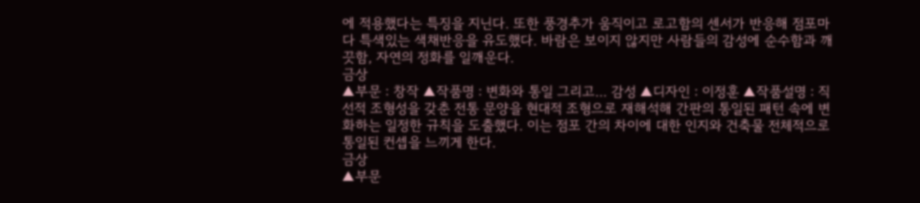에 적용했다는 특징을 지닌다. 또한 풍경추가 움직이고 로고함의 센서가 반응해 점포마다 특색있는 색채반응을 유도했다. 바람은 보이지 않지만 사람들의 감성에 순수함과 깨끗함, 자연의 정화를 일깨운다.
금상
▲부문 : 창작 ▲작품명 : 변화와 통일 그리고... 감성 ▲디자인 : 이정훈 ▲작품설명 : 직선적 조형성을 갖춘 전통 문양을 현대적 조형으로 재해석해 간판의 통일된 패턴 속에 변화하는 일정한 규칙을 도출했다. 이는 점포 간의 차이에 대한 인지와 건축물 전체적으로 통일된 컨셉을 느끼게 한다.
금상
▲부문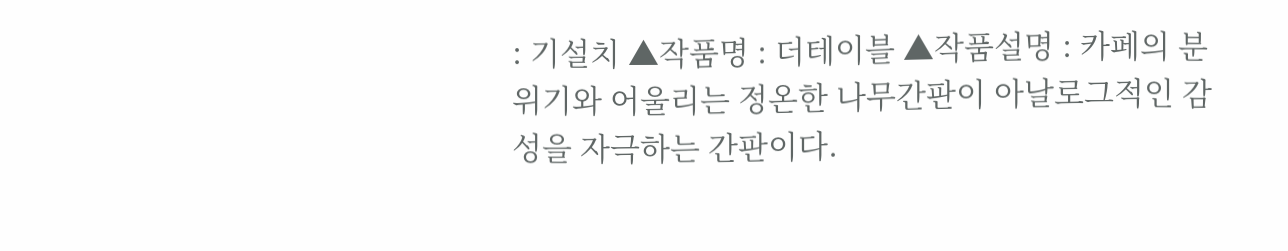: 기설치 ▲작품명 : 더테이블 ▲작품설명 : 카페의 분위기와 어울리는 정온한 나무간판이 아날로그적인 감성을 자극하는 간판이다.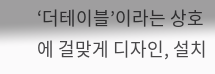‘더테이블’이라는 상호에 걸맞게 디자인, 설치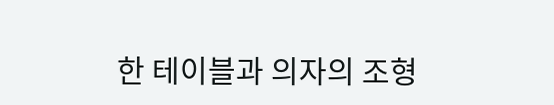한 테이블과 의자의 조형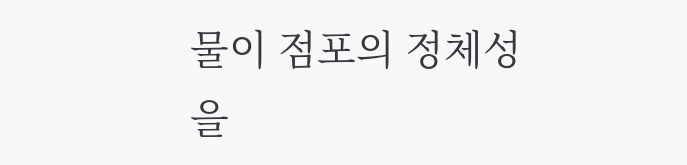물이 점포의 정체성을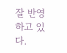잘 반영하고 있다.